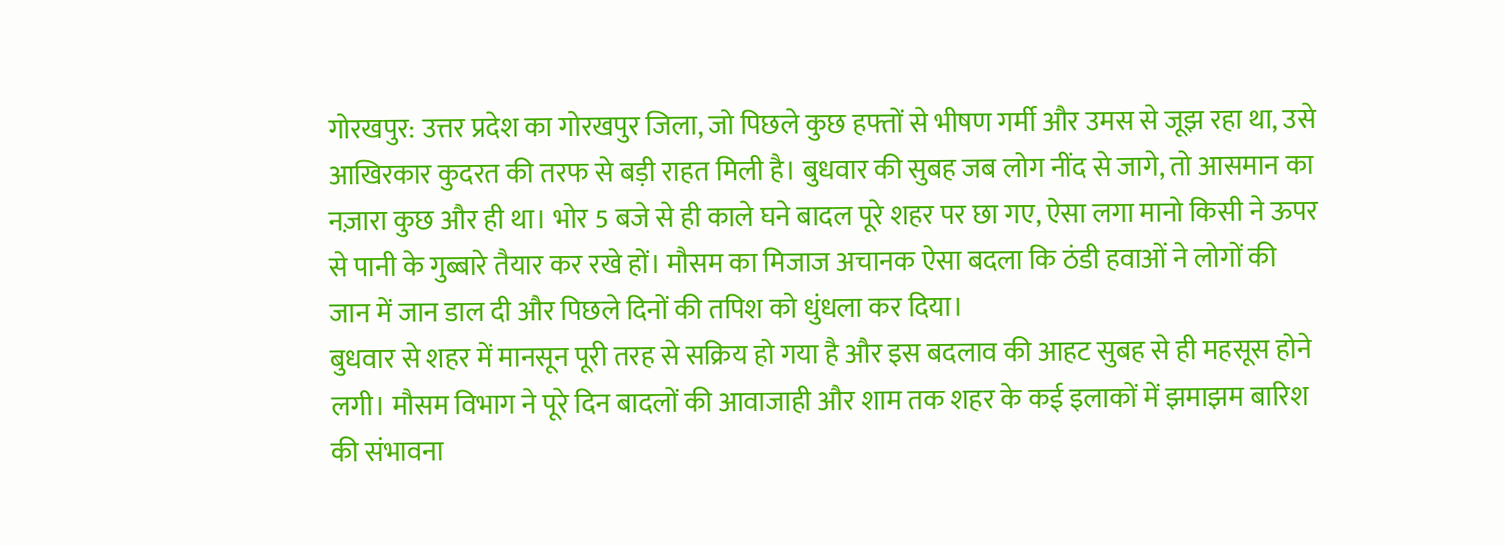गोरखपुर: उत्तर प्रदेश का गोरखपुर जिला, जो पिछले कुछ हफ्तों से भीषण गर्मी और उमस से जूझ रहा था, उसे आखिरकार कुदरत की तरफ से बड़ी राहत मिली है। बुधवार की सुबह जब लोग नींद से जागे, तो आसमान का नज़ारा कुछ और ही था। भोर 5 बजे से ही काले घने बादल पूरे शहर पर छा गए, ऐसा लगा मानो किसी ने ऊपर से पानी के गुब्बारे तैयार कर रखे हों। मौसम का मिजाज अचानक ऐसा बदला कि ठंडी हवाओं ने लोगों की जान में जान डाल दी और पिछले दिनों की तपिश को धुंधला कर दिया।
बुधवार से शहर में मानसून पूरी तरह से सक्रिय हो गया है और इस बदलाव की आहट सुबह से ही महसूस होने लगी। मौसम विभाग ने पूरे दिन बादलों की आवाजाही और शाम तक शहर के कई इलाकों में झमाझम बारिश की संभावना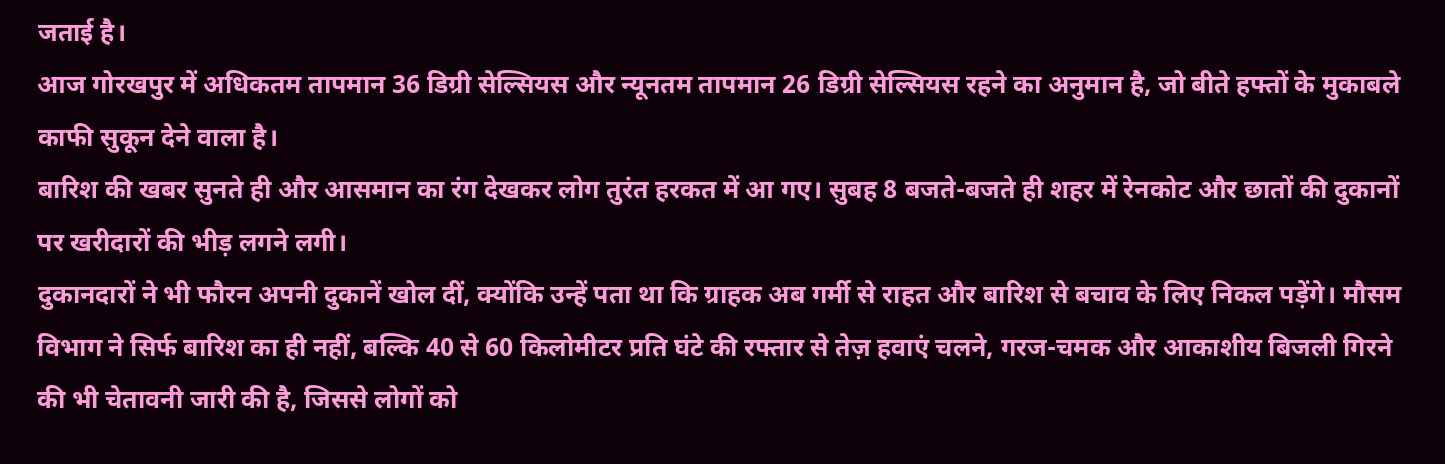जताई है।
आज गोरखपुर में अधिकतम तापमान 36 डिग्री सेल्सियस और न्यूनतम तापमान 26 डिग्री सेल्सियस रहने का अनुमान है, जो बीते हफ्तों के मुकाबले काफी सुकून देने वाला है।
बारिश की खबर सुनते ही और आसमान का रंग देखकर लोग तुरंत हरकत में आ गए। सुबह 8 बजते-बजते ही शहर में रेनकोट और छातों की दुकानों पर खरीदारों की भीड़ लगने लगी।
दुकानदारों ने भी फौरन अपनी दुकानें खोल दीं, क्योंकि उन्हें पता था कि ग्राहक अब गर्मी से राहत और बारिश से बचाव के लिए निकल पड़ेंगे। मौसम विभाग ने सिर्फ बारिश का ही नहीं, बल्कि 40 से 60 किलोमीटर प्रति घंटे की रफ्तार से तेज़ हवाएं चलने, गरज-चमक और आकाशीय बिजली गिरने की भी चेतावनी जारी की है, जिससे लोगों को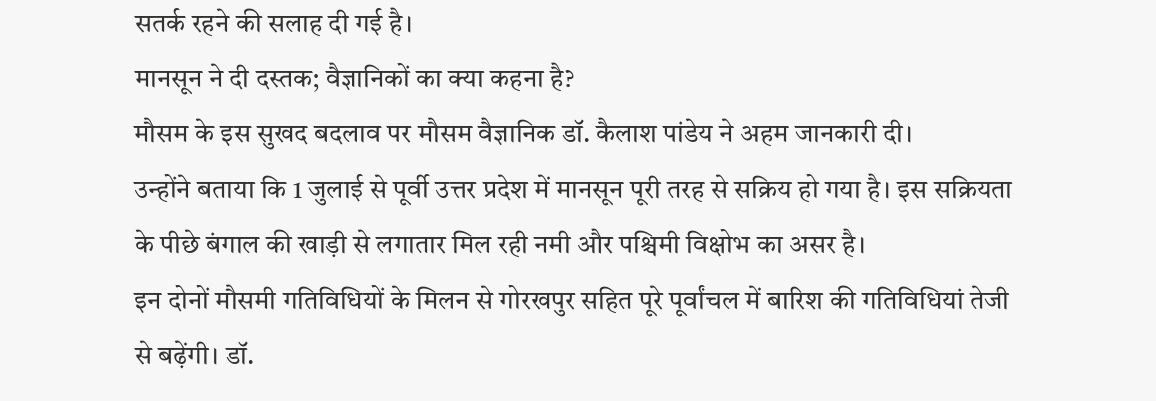सतर्क रहने की सलाह दी गई है।
मानसून ने दी दस्तक; वैज्ञानिकों का क्या कहना है?
मौसम के इस सुखद बदलाव पर मौसम वैज्ञानिक डॉ. कैलाश पांडेय ने अहम जानकारी दी।
उन्होंने बताया कि 1 जुलाई से पूर्वी उत्तर प्रदेश में मानसून पूरी तरह से सक्रिय हो गया है। इस सक्रियता के पीछे बंगाल की खाड़ी से लगातार मिल रही नमी और पश्चिमी विक्षोभ का असर है।
इन दोनों मौसमी गतिविधियों के मिलन से गोरखपुर सहित पूरे पूर्वांचल में बारिश की गतिविधियां तेजी से बढ़ेंगी। डॉ.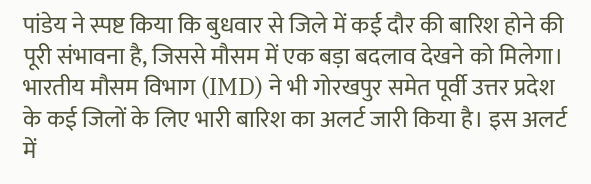पांडेय ने स्पष्ट किया कि बुधवार से जिले में कई दौर की बारिश होने की पूरी संभावना है, जिससे मौसम में एक बड़ा बदलाव देखने को मिलेगा।
भारतीय मौसम विभाग (IMD) ने भी गोरखपुर समेत पूर्वी उत्तर प्रदेश के कई जिलों के लिए भारी बारिश का अलर्ट जारी किया है। इस अलर्ट में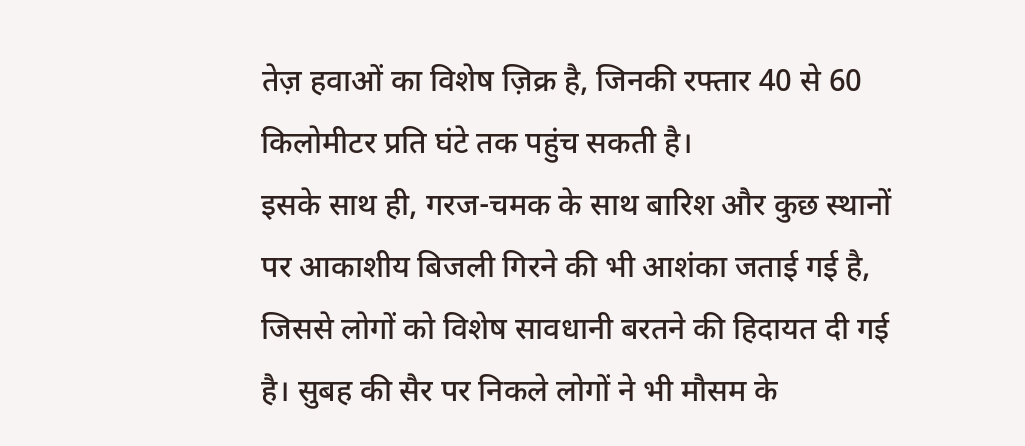तेज़ हवाओं का विशेष ज़िक्र है, जिनकी रफ्तार 40 से 60 किलोमीटर प्रति घंटे तक पहुंच सकती है।
इसके साथ ही, गरज-चमक के साथ बारिश और कुछ स्थानों पर आकाशीय बिजली गिरने की भी आशंका जताई गई है, जिससे लोगों को विशेष सावधानी बरतने की हिदायत दी गई है। सुबह की सैर पर निकले लोगों ने भी मौसम के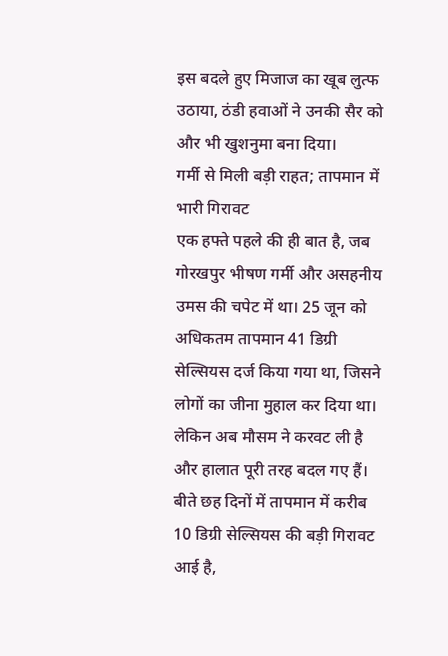इस बदले हुए मिजाज का खूब लुत्फ उठाया, ठंडी हवाओं ने उनकी सैर को और भी खुशनुमा बना दिया।
गर्मी से मिली बड़ी राहत; तापमान में भारी गिरावट
एक हफ्ते पहले की ही बात है, जब गोरखपुर भीषण गर्मी और असहनीय उमस की चपेट में था। 25 जून को अधिकतम तापमान 41 डिग्री सेल्सियस दर्ज किया गया था, जिसने लोगों का जीना मुहाल कर दिया था।
लेकिन अब मौसम ने करवट ली है और हालात पूरी तरह बदल गए हैं। बीते छह दिनों में तापमान में करीब 10 डिग्री सेल्सियस की बड़ी गिरावट आई है,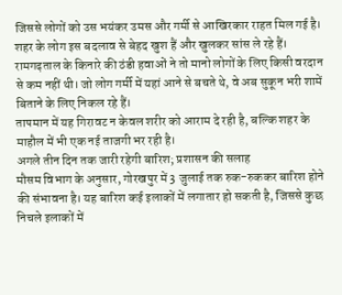जिससे लोगों को उस भयंकर उमस और गर्मी से आखिरकार राहत मिल गई है।
शहर के लोग इस बदलाव से बेहद खुश हैं और खुलकर सांस ले रहे हैं।
रामगढ़ताल के किनारे की ठंडी हवाओं ने तो मानो लोगों के लिए किसी वरदान से कम नहीं थी। जो लोग गर्मी में यहां आने से बचते थे, वे अब सुकून भरी शामें बिताने के लिए निकल रहे हैं।
तापमान में यह गिरावट न केवल शरीर को आराम दे रही है, बल्कि शहर के माहौल में भी एक नई ताजगी भर रही है।
अगले तीन दिन तक जारी रहेगी बारिश; प्रशासन की सलाह
मौसम विभाग के अनुसार, गोरखपुर में 3 जुलाई तक रुक-रुककर बारिश होने की संभावना है। यह बारिश कई इलाकों में लगातार हो सकती है, जिससे कुछ निचले इलाकों में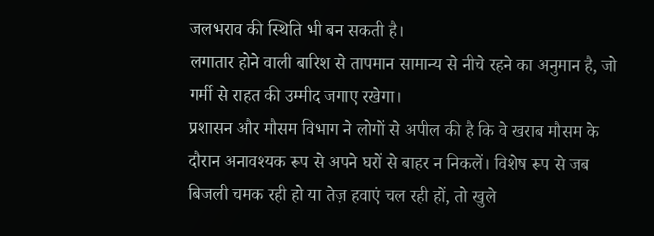जलभराव की स्थिति भी बन सकती है।
लगातार होने वाली बारिश से तापमान सामान्य से नीचे रहने का अनुमान है, जो गर्मी से राहत की उम्मीद जगाए रखेगा।
प्रशासन और मौसम विभाग ने लोगों से अपील की है कि वे खराब मौसम के दौरान अनावश्यक रूप से अपने घरों से बाहर न निकलें। विशेष रूप से जब बिजली चमक रही हो या तेज़ हवाएं चल रही हों, तो खुले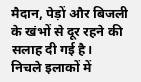मैदान, पेड़ों और बिजली के खंभों से दूर रहने की सलाह दी गई है।
निचले इलाकों में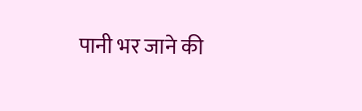पानी भर जाने की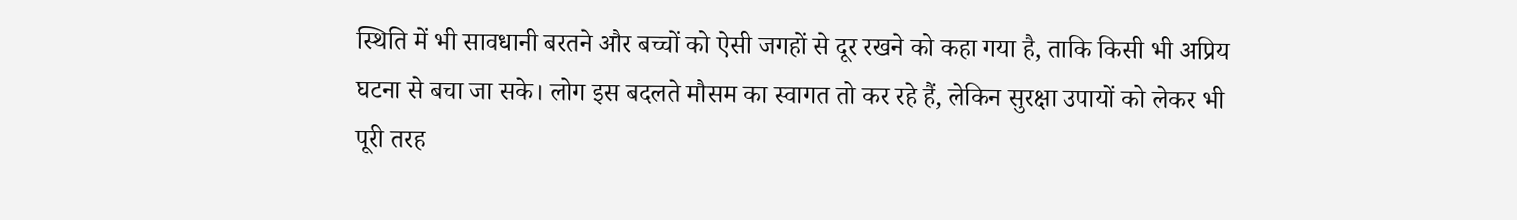स्थिति में भी सावधानी बरतने और बच्चों को ऐसी जगहों से दूर रखने को कहा गया है, ताकि किसी भी अप्रिय घटना से बचा जा सके। लोग इस बदलते मौसम का स्वागत तो कर रहे हैं, लेकिन सुरक्षा उपायों को लेकर भी पूरी तरह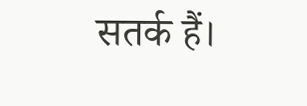सतर्क हैं।